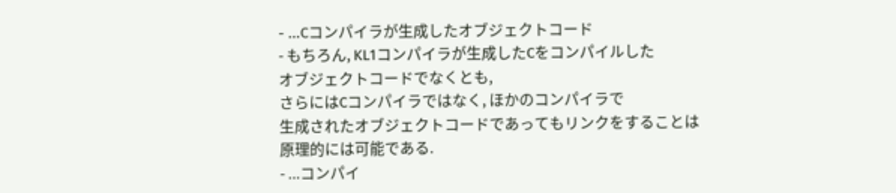- ...Cコンパイラが生成したオブジェクトコード
- もちろん, KL1コンパイラが生成したCをコンパイルした
オブジェクトコードでなくとも,
さらにはCコンパイラではなく, ほかのコンパイラで
生成されたオブジェクトコードであってもリンクをすることは
原理的には可能である.
- ...コンパイ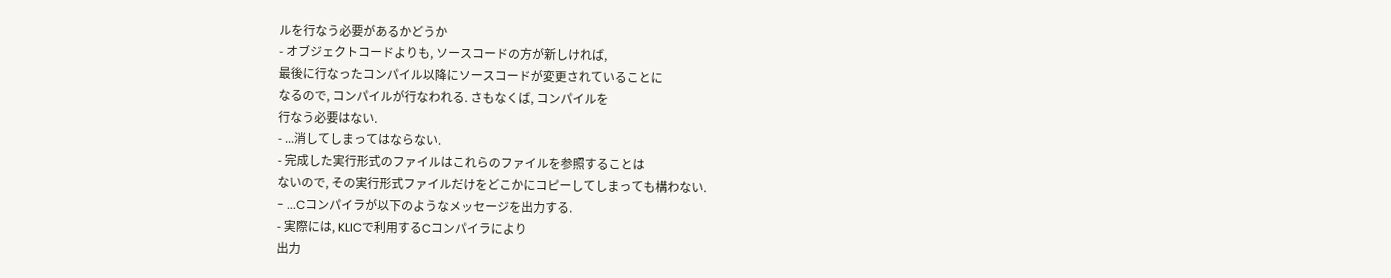ルを行なう必要があるかどうか
- オブジェクトコードよりも, ソースコードの方が新しければ,
最後に行なったコンパイル以降にソースコードが変更されていることに
なるので, コンパイルが行なわれる. さもなくば, コンパイルを
行なう必要はない.
- ...消してしまってはならない.
- 完成した実行形式のファイルはこれらのファイルを参照することは
ないので, その実行形式ファイルだけをどこかにコピーしてしまっても構わない.
- ...Cコンパイラが以下のようなメッセージを出力する.
- 実際には, KLICで利用するCコンパイラにより
出力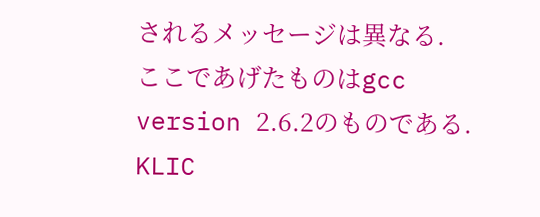されるメッセージは異なる.
ここであげたものはgcc version 2.6.2のものである.
KLIC